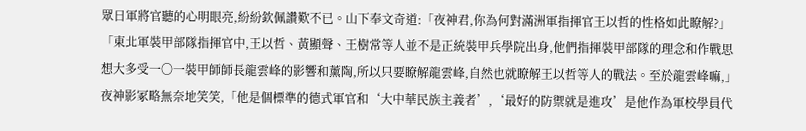眾日軍將官聽的心明眼亮,紛紛欽佩讚歎不已。山下奉文奇道:「夜神君,你為何對滿洲軍指揮官王以哲的性格如此瞭解?」
「東北軍裝甲部隊指揮官中,王以哲、黃顯聲、王樹常等人並不是正統裝甲兵學院出身,他們指揮裝甲部隊的理念和作戰思想大多受一〇一裝甲師師長龍雲峰的影響和薰陶,所以只要瞭解龍雲峰,自然也就瞭解王以哲等人的戰法。至於龍雲峰嘛,」夜神影冢略無奈地笑笑,「他是個標準的德式軍官和‘大中華民族主義者’,‘最好的防禦就是進攻’是他作為軍校學員代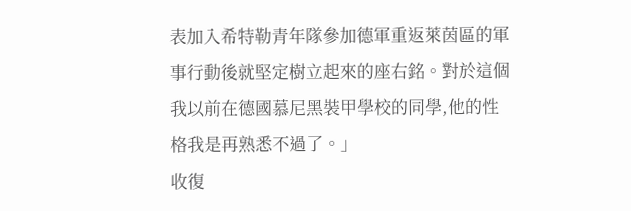表加入希特勒青年隊參加德軍重返萊茵區的軍事行動後就堅定樹立起來的座右銘。對於這個我以前在德國慕尼黑裝甲學校的同學,他的性格我是再熟悉不過了。」
收復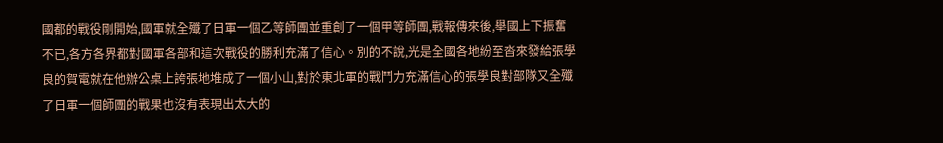國都的戰役剛開始,國軍就全殲了日軍一個乙等師團並重創了一個甲等師團,戰報傳來後,舉國上下振奮不已,各方各界都對國軍各部和這次戰役的勝利充滿了信心。別的不說,光是全國各地紛至沓來發給張學良的賀電就在他辦公桌上誇張地堆成了一個小山,對於東北軍的戰鬥力充滿信心的張學良對部隊又全殲了日軍一個師團的戰果也沒有表現出太大的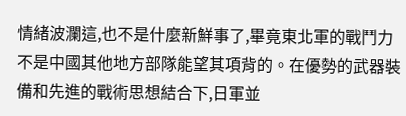情緒波瀾這,也不是什麼新鮮事了,畢竟東北軍的戰鬥力不是中國其他地方部隊能望其項背的。在優勢的武器裝備和先進的戰術思想結合下,日軍並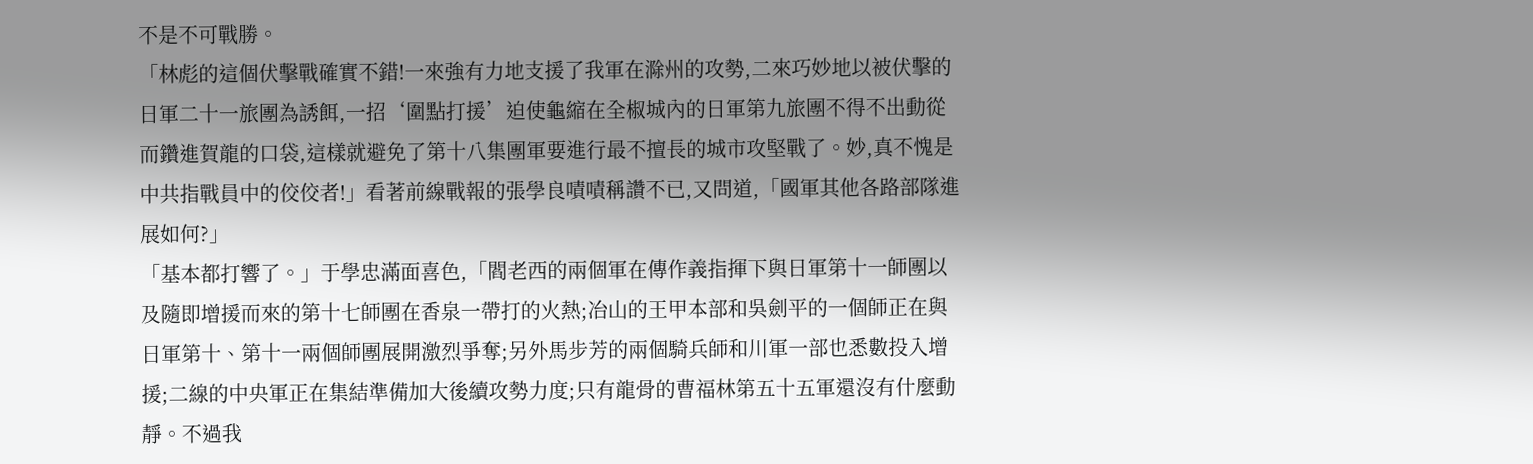不是不可戰勝。
「林彪的這個伏擊戰確實不錯!一來強有力地支援了我軍在滁州的攻勢,二來巧妙地以被伏擊的日軍二十一旅團為誘餌,一招‘圍點打援’迫使龜縮在全椒城內的日軍第九旅團不得不出動從而鑽進賀龍的口袋,這樣就避免了第十八集團軍要進行最不擅長的城市攻堅戰了。妙,真不愧是中共指戰員中的佼佼者!」看著前線戰報的張學良嘖嘖稱讚不已,又問道,「國軍其他各路部隊進展如何?」
「基本都打響了。」于學忠滿面喜色,「閻老西的兩個軍在傳作義指揮下與日軍第十一師團以及隨即增援而來的第十七師團在香泉一帶打的火熱;冶山的王甲本部和吳劍平的一個師正在與日軍第十、第十一兩個師團展開激烈爭奪;另外馬步芳的兩個騎兵師和川軍一部也悉數投入增援;二線的中央軍正在集結準備加大後續攻勢力度;只有龍骨的曹福林第五十五軍還沒有什麼動靜。不過我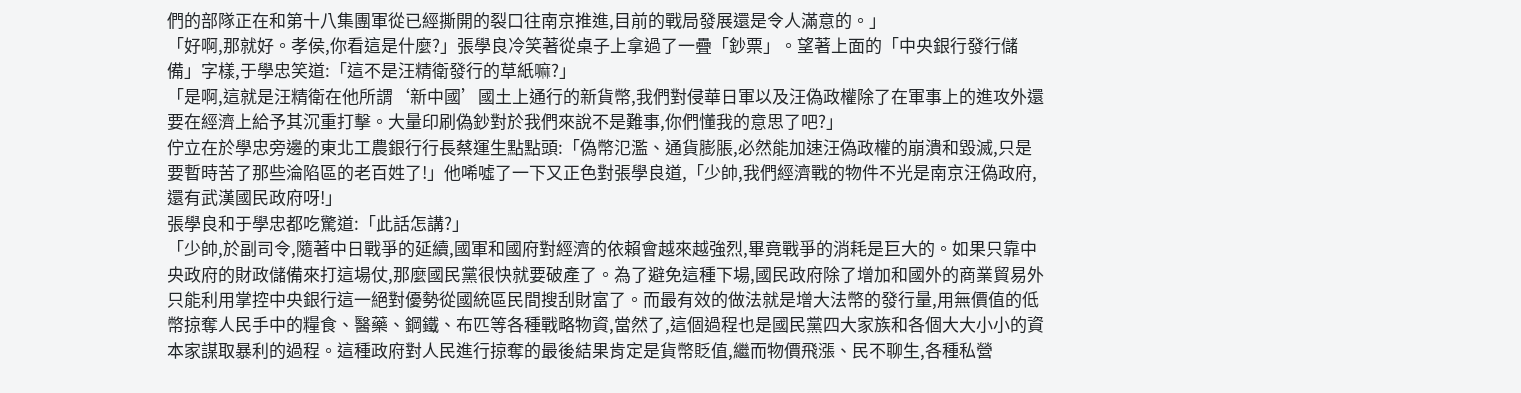們的部隊正在和第十八集團軍從已經撕開的裂口往南京推進,目前的戰局發展還是令人滿意的。」
「好啊,那就好。孝侯,你看這是什麼?」張學良冷笑著從桌子上拿過了一疊「鈔票」。望著上面的「中央銀行發行儲備」字樣,于學忠笑道:「這不是汪精衛發行的草紙嘛?」
「是啊,這就是汪精衛在他所謂‘新中國’國土上通行的新貨幣,我們對侵華日軍以及汪偽政權除了在軍事上的進攻外還要在經濟上給予其沉重打擊。大量印刷偽鈔對於我們來說不是難事,你們懂我的意思了吧?」
佇立在於學忠旁邊的東北工農銀行行長蔡運生點點頭:「偽幣氾濫、通貨膨脹,必然能加速汪偽政權的崩潰和毀滅,只是要暫時苦了那些淪陷區的老百姓了!」他唏噓了一下又正色對張學良道,「少帥,我們經濟戰的物件不光是南京汪偽政府,還有武漢國民政府呀!」
張學良和于學忠都吃驚道:「此話怎講?」
「少帥,於副司令,隨著中日戰爭的延續,國軍和國府對經濟的依賴會越來越強烈,畢竟戰爭的消耗是巨大的。如果只靠中央政府的財政儲備來打這場仗,那麼國民黨很快就要破產了。為了避免這種下場,國民政府除了增加和國外的商業貿易外只能利用掌控中央銀行這一絕對優勢從國統區民間搜刮財富了。而最有效的做法就是增大法幣的發行量,用無價值的低幣掠奪人民手中的糧食、醫藥、鋼鐵、布匹等各種戰略物資,當然了,這個過程也是國民黨四大家族和各個大大小小的資本家謀取暴利的過程。這種政府對人民進行掠奪的最後結果肯定是貨幣貶值,繼而物價飛漲、民不聊生,各種私營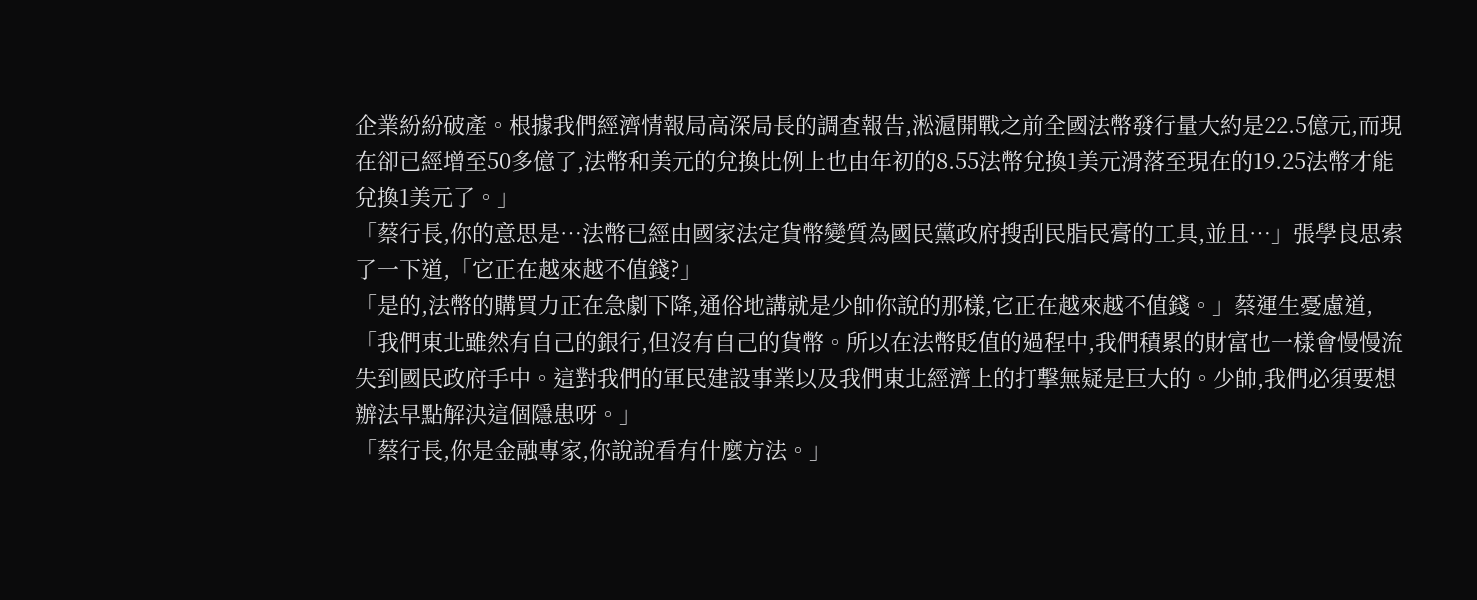企業紛紛破產。根據我們經濟情報局高深局長的調查報告,淞滬開戰之前全國法幣發行量大約是22.5億元,而現在卻已經增至50多億了,法幣和美元的兌換比例上也由年初的8.55法幣兌換1美元滑落至現在的19.25法幣才能兌換1美元了。」
「蔡行長,你的意思是…法幣已經由國家法定貨幣變質為國民黨政府搜刮民脂民膏的工具,並且…」張學良思索了一下道,「它正在越來越不值錢?」
「是的,法幣的購買力正在急劇下降,通俗地講就是少帥你說的那樣,它正在越來越不值錢。」蔡運生憂慮道,「我們東北雖然有自己的銀行,但沒有自己的貨幣。所以在法幣貶值的過程中,我們積累的財富也一樣會慢慢流失到國民政府手中。這對我們的軍民建設事業以及我們東北經濟上的打擊無疑是巨大的。少帥,我們必須要想辦法早點解決這個隱患呀。」
「蔡行長,你是金融專家,你說說看有什麼方法。」